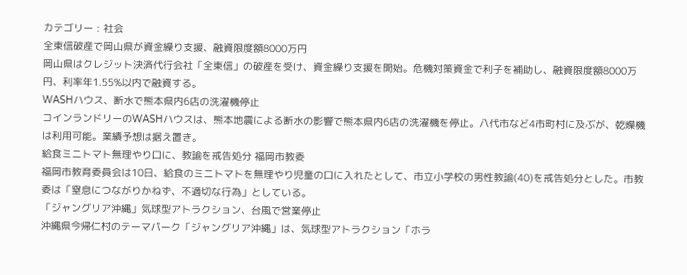カテゴリー : 社会
全東信破産で岡山県が資金繰り支援、融資限度額8000万円
岡山県はクレジット決済代行会社「全東信」の破産を受け、資金繰り支援を開始。危機対策資金で利子を補助し、融資限度額8000万円、利率年1.55%以内で融資する。
WASHハウス、断水で熊本県内6店の洗濯機停止
コインランドリーのWASHハウスは、熊本地震による断水の影響で熊本県内6店の洗濯機を停止。八代市など4市町村に及ぶが、乾燥機は利用可能。業績予想は据え置き。
給食ミニトマト無理やり口に、教諭を戒告処分 福岡市教委
福岡市教育委員会は10日、給食のミニトマトを無理やり児童の口に入れたとして、市立小学校の男性教諭(40)を戒告処分とした。市教委は「窒息につながりかねず、不適切な行為」としている。
「ジャングリア沖縄」気球型アトラクション、台風で営業停止
沖縄県今帰仁村のテーマパーク「ジャングリア沖縄」は、気球型アトラクション「ホラ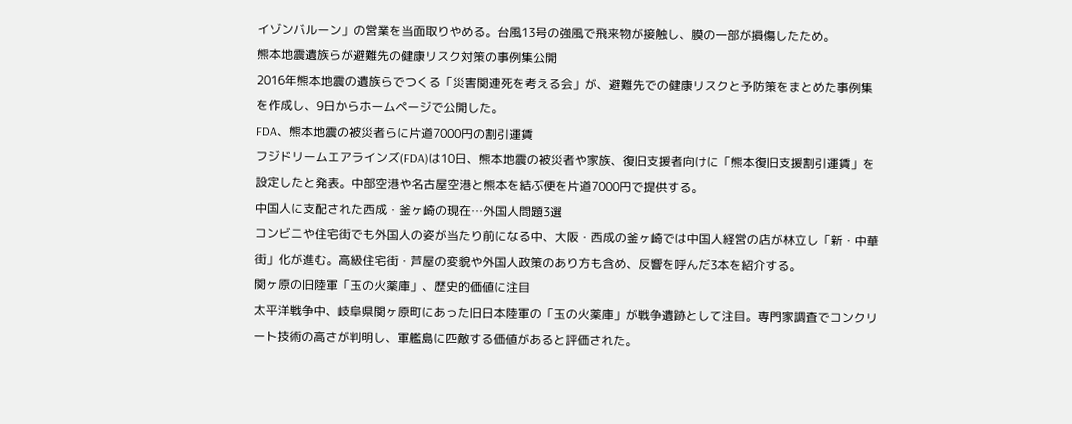イゾンバルーン」の営業を当面取りやめる。台風13号の強風で飛来物が接触し、膜の一部が損傷したため。
熊本地震遺族らが避難先の健康リスク対策の事例集公開
2016年熊本地震の遺族らでつくる「災害関連死を考える会」が、避難先での健康リスクと予防策をまとめた事例集を作成し、9日からホームページで公開した。
FDA、熊本地震の被災者らに片道7000円の割引運賃
フジドリームエアラインズ(FDA)は10日、熊本地震の被災者や家族、復旧支援者向けに「熊本復旧支援割引運賃」を設定したと発表。中部空港や名古屋空港と熊本を結ぶ便を片道7000円で提供する。
中国人に支配された西成・釜ヶ崎の現在…外国人問題3選
コンビニや住宅街でも外国人の姿が当たり前になる中、大阪・西成の釜ヶ崎では中国人経営の店が林立し「新・中華街」化が進む。高級住宅街・芦屋の変貌や外国人政策のあり方も含め、反響を呼んだ3本を紹介する。
関ヶ原の旧陸軍「玉の火薬庫」、歴史的価値に注目
太平洋戦争中、岐阜県関ヶ原町にあった旧日本陸軍の「玉の火薬庫」が戦争遺跡として注目。専門家調査でコンクリート技術の高さが判明し、軍艦島に匹敵する価値があると評価された。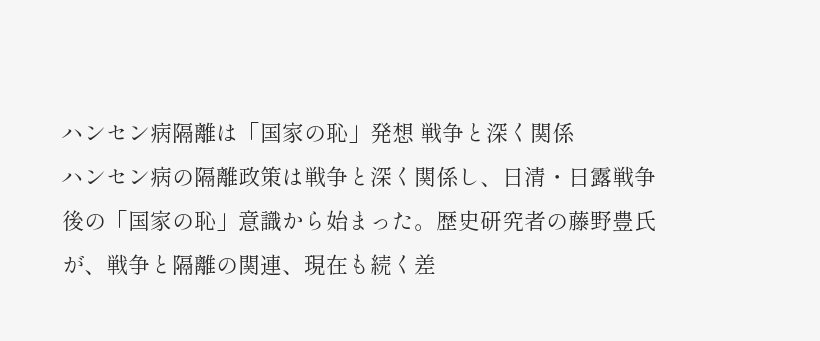ハンセン病隔離は「国家の恥」発想 戦争と深く関係
ハンセン病の隔離政策は戦争と深く関係し、日清・日露戦争後の「国家の恥」意識から始まった。歴史研究者の藤野豊氏が、戦争と隔離の関連、現在も続く差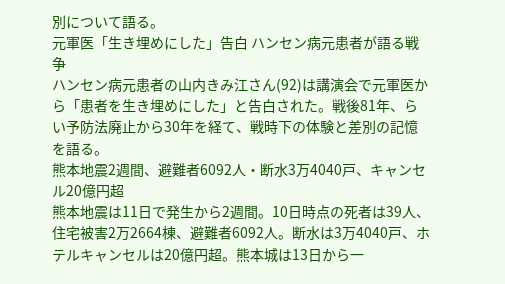別について語る。
元軍医「生き埋めにした」告白 ハンセン病元患者が語る戦争
ハンセン病元患者の山内きみ江さん(92)は講演会で元軍医から「患者を生き埋めにした」と告白された。戦後81年、らい予防法廃止から30年を経て、戦時下の体験と差別の記憶を語る。
熊本地震2週間、避難者6092人・断水3万4040戸、キャンセル20億円超
熊本地震は11日で発生から2週間。10日時点の死者は39人、住宅被害2万2664棟、避難者6092人。断水は3万4040戸、ホテルキャンセルは20億円超。熊本城は13日から一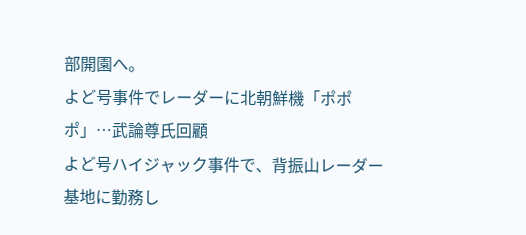部開園へ。
よど号事件でレーダーに北朝鮮機「ポポポ」…武論尊氏回顧
よど号ハイジャック事件で、背振山レーダー基地に勤務し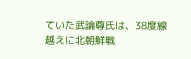ていた武論尊氏は、38度線越えに北朝鮮戦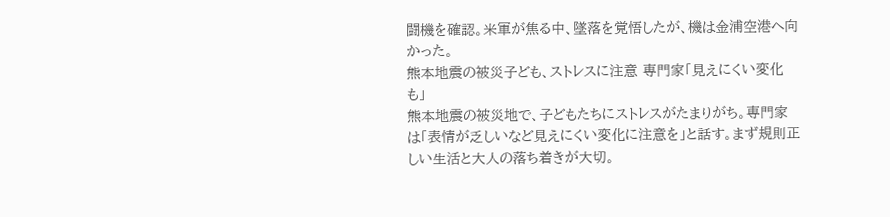闘機を確認。米軍が焦る中、墜落を覚悟したが、機は金浦空港へ向かった。
熊本地震の被災子ども、ストレスに注意 専門家「見えにくい変化も」
熊本地震の被災地で、子どもたちにストレスがたまりがち。専門家は「表情が乏しいなど見えにくい変化に注意を」と話す。まず規則正しい生活と大人の落ち着きが大切。